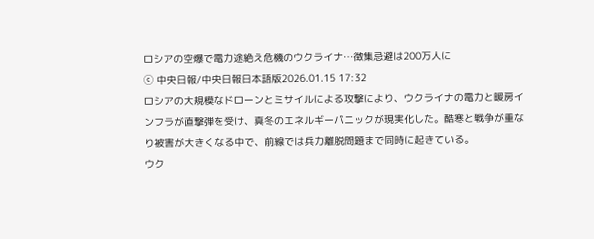ロシアの空爆で電力途絶え危機のウクライナ…徴集忌避は200万人に
ⓒ 中央日報/中央日報日本語版2026.01.15 17:32
ロシアの大規模なドローンとミサイルによる攻撃により、ウクライナの電力と暖房インフラが直撃弾を受け、真冬のエネルギーパニックが現実化した。酷寒と戦争が重なり被害が大きくなる中で、前線では兵力離脱問題まで同時に起きている。
ウク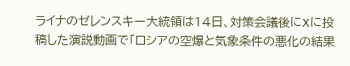ライナのゼレンスキー大統領は14日、対策会議後にXに投稿した演説動画で「ロシアの空爆と気象条件の悪化の結果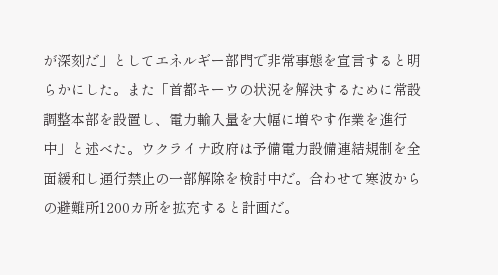が深刻だ」としてエネルギー部門で非常事態を宣言すると明らかにした。また「首都キーウの状況を解決するために常設調整本部を設置し、電力輸入量を大幅に増やす作業を進行中」と述べた。ウクライナ政府は予備電力設備連結規制を全面緩和し通行禁止の一部解除を検討中だ。合わせて寒波からの避難所1200カ所を拡充すると計画だ。